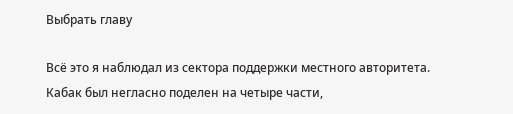Выбрать главу

Всё это я наблюдал из сектора поддержки местного авторитета. Кабак был негласно поделен на четыре части,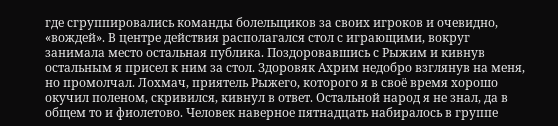где сгруппировались команды болельщиков за своих игроков и очевидно, «вождей». В центре действия располагался стол с играющими, вокруг занимала место остальная публика. Поздоровавшись с Рыжим и кивнув остальным я присел к ним за стол. Здоровяк Ахрим недобро взглянув на меня, но промолчал. Лохмач, приятель Рыжего, которого я в своё время хорошо окучил поленом, скривился, кивнул в ответ. Остальной народ я не знал, да в общем то и фиолетово. Человек наверное пятнадцать набиралось в группе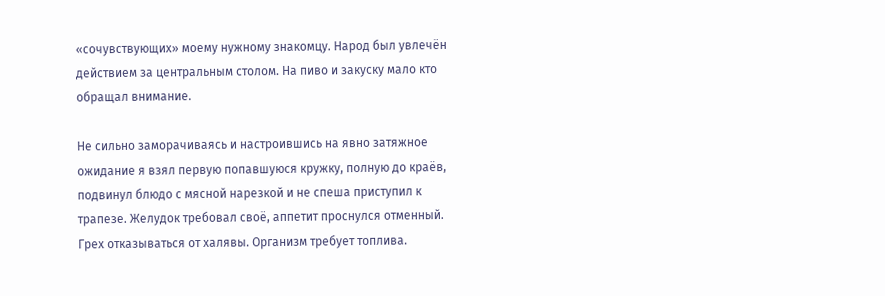«сочувствующих» моему нужному знакомцу. Народ был увлечён действием за центральным столом. На пиво и закуску мало кто обращал внимание.

Не сильно заморачиваясь и настроившись на явно затяжное ожидание я взял первую попавшуюся кружку, полную до краёв, подвинул блюдо с мясной нарезкой и не спеша приступил к трапезе. Желудок требовал своё, аппетит проснулся отменный. Грех отказываться от халявы. Организм требует топлива.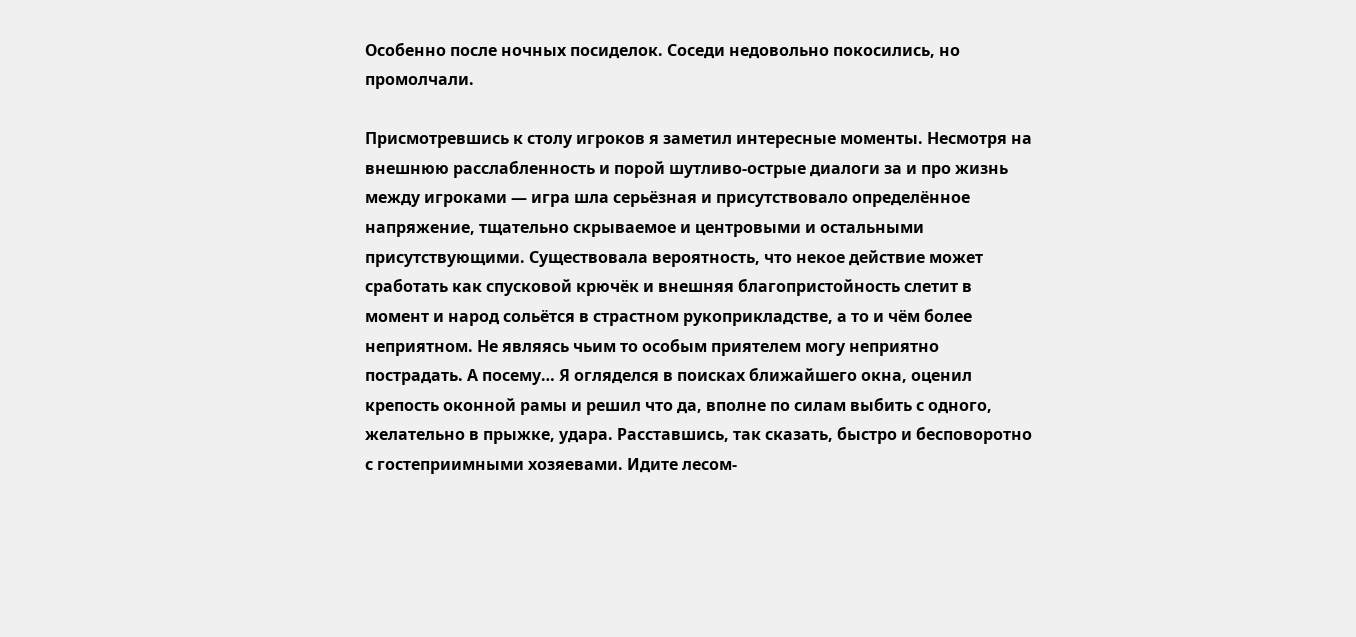Особенно после ночных посиделок. Соседи недовольно покосились, но промолчали.

Присмотревшись к столу игроков я заметил интересные моменты. Несмотря на внешнюю расслабленность и порой шутливо-острые диалоги за и про жизнь между игроками — игра шла серьёзная и присутствовало определённое напряжение, тщательно скрываемое и центровыми и остальными присутствующими. Существовала вероятность, что некое действие может сработать как спусковой крючёк и внешняя благопристойность слетит в момент и народ сольётся в страстном рукоприкладстве, а то и чём более неприятном. Не являясь чьим то особым приятелем могу неприятно пострадать. А посему… Я огляделся в поисках ближайшего окна, оценил крепость оконной рамы и решил что да, вполне по силам выбить с одного, желательно в прыжке, удара. Расставшись, так сказать, быстро и бесповоротно с гостеприимными хозяевами. Идите лесом-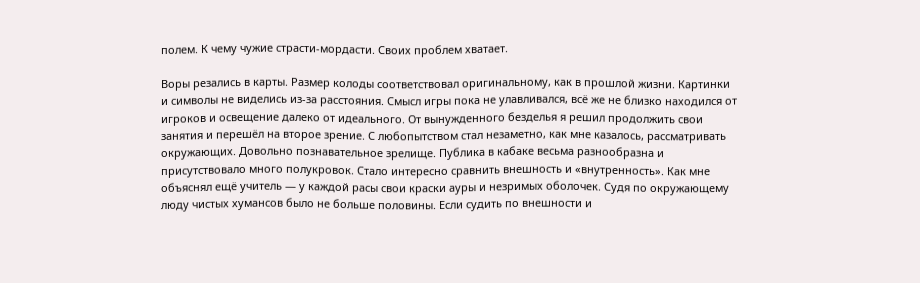полем. К чему чужие страсти-мордасти. Своих проблем хватает.

Воры резались в карты. Размер колоды соответствовал оригинальному, как в прошлой жизни. Картинки и символы не виделись из-за расстояния. Смысл игры пока не улавливался, всё же не близко находился от игроков и освещение далеко от идеального. От вынужденного безделья я решил продолжить свои занятия и перешёл на второе зрение. С любопытством стал незаметно, как мне казалось, рассматривать окружающих. Довольно познавательное зрелище. Публика в кабаке весьма разнообразна и присутствовало много полукровок. Стало интересно сравнить внешность и «внутренность». Как мне объяснял ещё учитель — у каждой расы свои краски ауры и незримых оболочек. Судя по окружающему люду чистых хумансов было не больше половины. Если судить по внешности и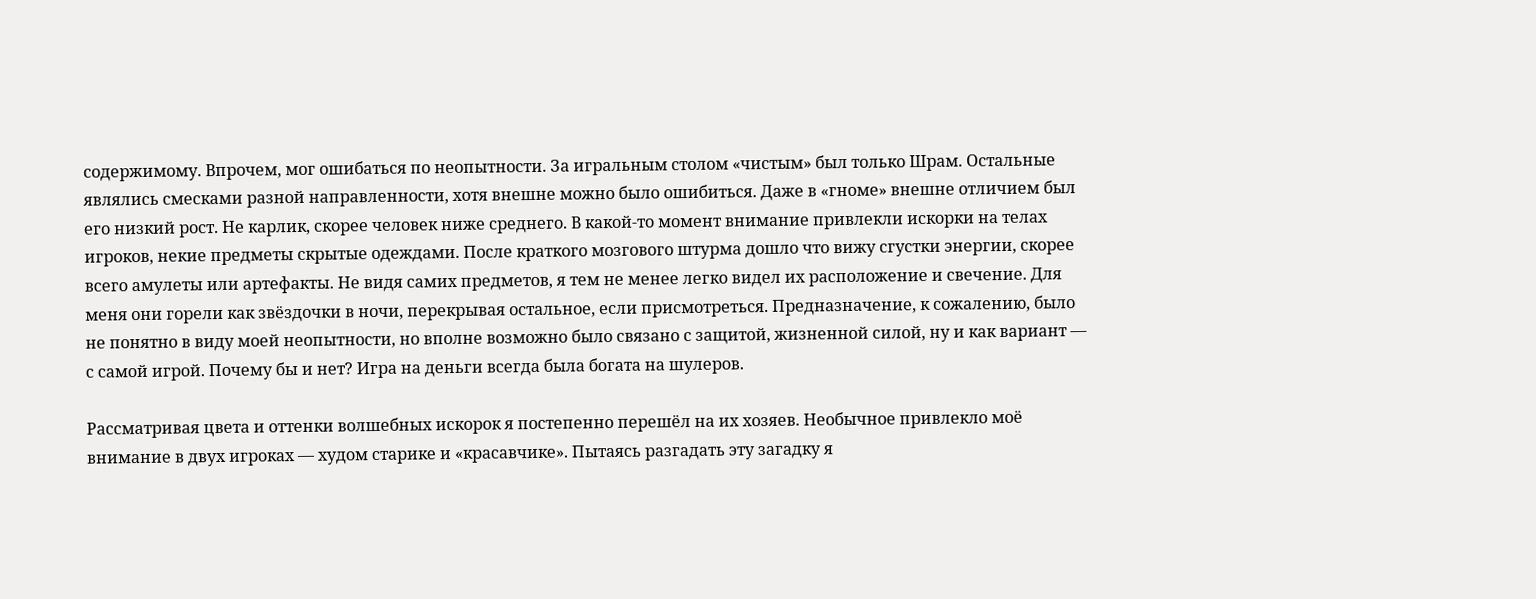содержимому. Впрочем, мог ошибаться по неопытности. За игральным столом «чистым» был только Шрам. Остальные являлись смесками разной направленности, хотя внешне можно было ошибиться. Даже в «гноме» внешне отличием был его низкий рост. Не карлик, скорее человек ниже среднего. В какой-то момент внимание привлекли искорки на телах игроков, некие предметы скрытые одеждами. После краткого мозгового штурма дошло что вижу сгустки энергии, скорее всего амулеты или артефакты. Не видя самих предметов, я тем не менее легко видел их расположение и свечение. Для меня они горели как звёздочки в ночи, перекрывая остальное, если присмотреться. Предназначение, к сожалению, было не понятно в виду моей неопытности, но вполне возможно было связано с защитой, жизненной силой, ну и как вариант — с самой игрой. Почему бы и нет? Игра на деньги всегда была богата на шулеров.

Рассматривая цвета и оттенки волшебных искорок я постепенно перешёл на их хозяев. Необычное привлекло моё внимание в двух игроках — худом старике и «красавчике». Пытаясь разгадать эту загадку я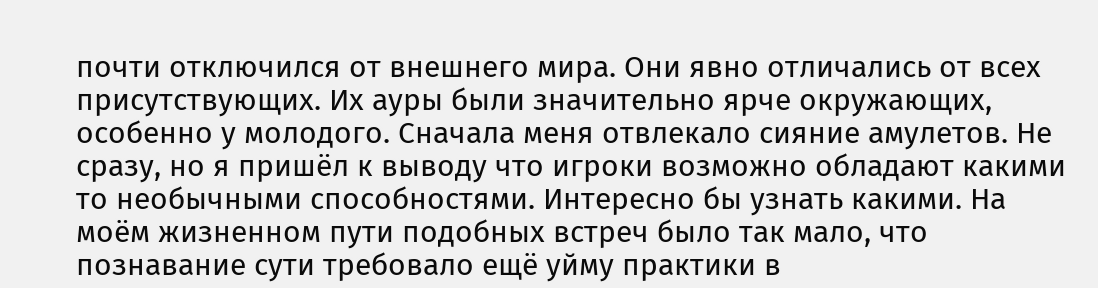почти отключился от внешнего мира. Они явно отличались от всех присутствующих. Их ауры были значительно ярче окружающих, особенно у молодого. Сначала меня отвлекало сияние амулетов. Не сразу, но я пришёл к выводу что игроки возможно обладают какими то необычными способностями. Интересно бы узнать какими. На моём жизненном пути подобных встреч было так мало, что познавание сути требовало ещё уйму практики в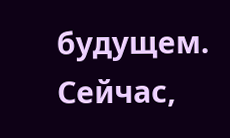будущем. Сейчас,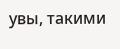увы, такими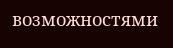возможностями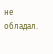не обладал.